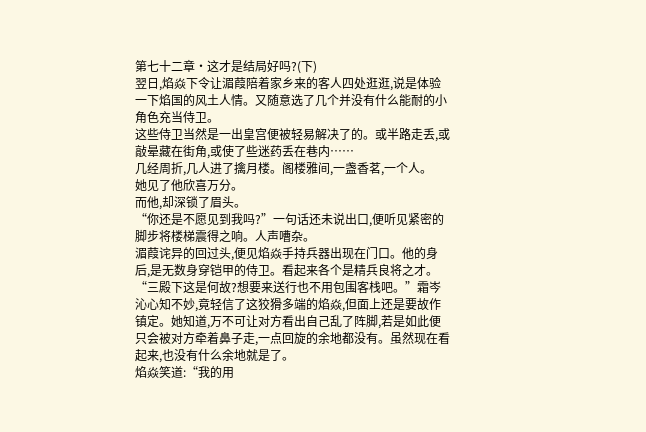第七十二章·这才是结局好吗?(下)
翌日,焰焱下令让湄葭陪着家乡来的客人四处逛逛,说是体验一下焰国的风土人情。又随意选了几个并没有什么能耐的小角色充当侍卫。
这些侍卫当然是一出皇宫便被轻易解决了的。或半路走丢,或敲晕藏在街角,或使了些迷药丢在巷内……
几经周折,几人进了擒月楼。阁楼雅间,一盏香茗,一个人。
她见了他欣喜万分。
而他,却深锁了眉头。
“你还是不愿见到我吗?”一句话还未说出口,便听见紧密的脚步将楼梯震得之响。人声嘈杂。
湄葭诧异的回过头,便见焰焱手持兵器出现在门口。他的身后,是无数身穿铠甲的侍卫。看起来各个是精兵良将之才。
“三殿下这是何故?想要来送行也不用包围客栈吧。”霜岑沁心知不妙,竟轻信了这狡猾多端的焰焱,但面上还是要故作镇定。她知道,万不可让对方看出自己乱了阵脚,若是如此便只会被对方牵着鼻子走,一点回旋的余地都没有。虽然现在看起来,也没有什么余地就是了。
焰焱笑道:“我的用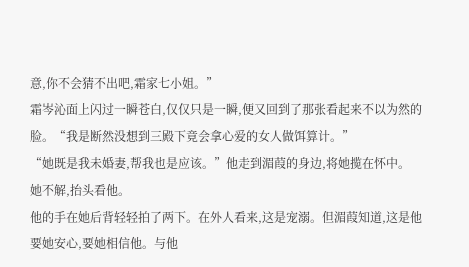意,你不会猜不出吧,霜家七小姐。”
霜岑沁面上闪过一瞬苍白,仅仅只是一瞬,便又回到了那张看起来不以为然的脸。“我是断然没想到三殿下竟会拿心爱的女人做饵算计。”
“她既是我未婚妻,帮我也是应该。”他走到湄葭的身边,将她揽在怀中。
她不解,抬头看他。
他的手在她后背轻轻拍了两下。在外人看来,这是宠溺。但湄葭知道,这是他要她安心,要她相信他。与他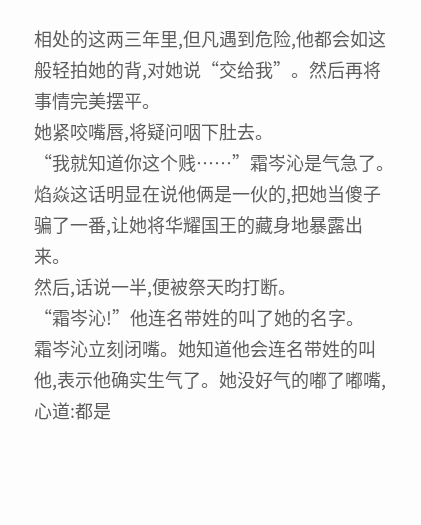相处的这两三年里,但凡遇到危险,他都会如这般轻拍她的背,对她说“交给我”。然后再将事情完美摆平。
她紧咬嘴唇,将疑问咽下肚去。
“我就知道你这个贱……”霜岑沁是气急了。焰焱这话明显在说他俩是一伙的,把她当傻子骗了一番,让她将华耀国王的藏身地暴露出来。
然后,话说一半,便被祭天昀打断。
“霜岑沁!”他连名带姓的叫了她的名字。
霜岑沁立刻闭嘴。她知道他会连名带姓的叫他,表示他确实生气了。她没好气的嘟了嘟嘴,心道:都是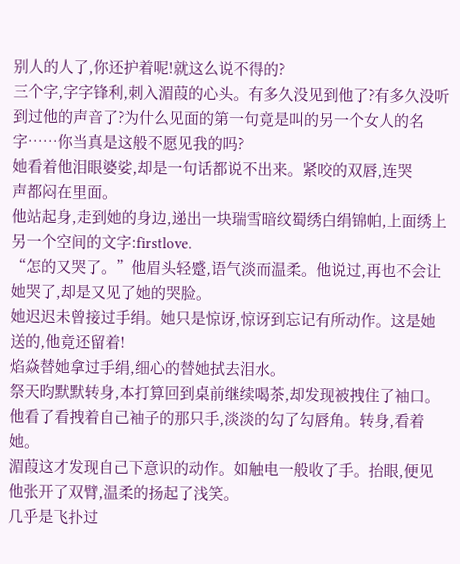别人的人了,你还护着呢!就这么说不得的?
三个字,字字锋利,刺入湄葭的心头。有多久没见到他了?有多久没听到过他的声音了?为什么见面的第一句竟是叫的另一个女人的名字……你当真是这般不愿见我的吗?
她看着他泪眼婆娑,却是一句话都说不出来。紧咬的双唇,连哭
声都闷在里面。
他站起身,走到她的身边,递出一块瑞雪暗纹蜀绣白绢锦帕,上面绣上另一个空间的文字:firstlove.
“怎的又哭了。”他眉头轻蹙,语气淡而温柔。他说过,再也不会让她哭了,却是又见了她的哭脸。
她迟迟未曾接过手绢。她只是惊讶,惊讶到忘记有所动作。这是她送的,他竟还留着!
焰焱替她拿过手绢,细心的替她拭去泪水。
祭天昀默默转身,本打算回到桌前继续喝茶,却发现被拽住了袖口。
他看了看拽着自己袖子的那只手,淡淡的勾了勾唇角。转身,看着她。
湄葭这才发现自己下意识的动作。如触电一般收了手。抬眼,便见他张开了双臂,温柔的扬起了浅笑。
几乎是飞扑过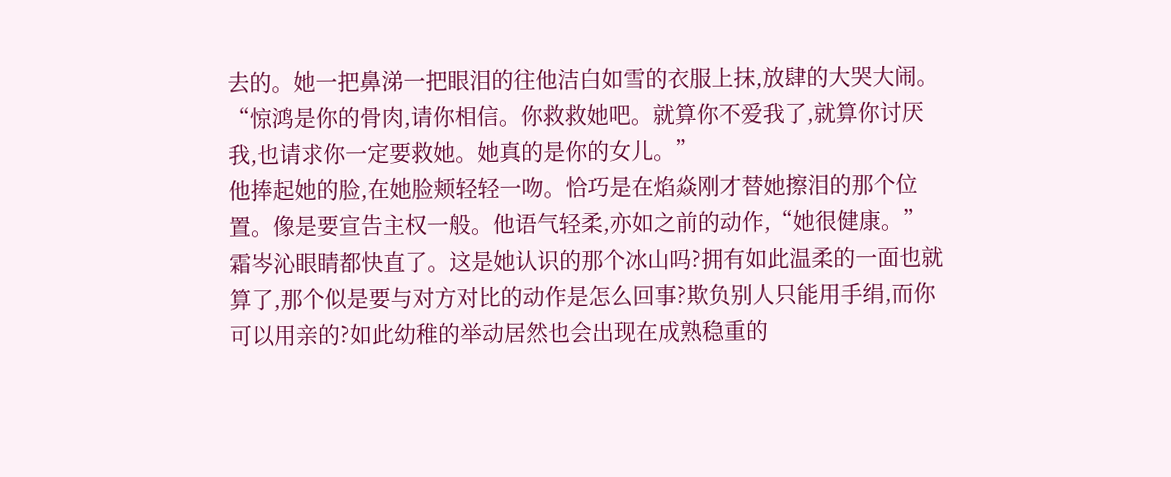去的。她一把鼻涕一把眼泪的往他洁白如雪的衣服上抹,放肆的大哭大闹。“惊鸿是你的骨肉,请你相信。你救救她吧。就算你不爱我了,就算你讨厌我,也请求你一定要救她。她真的是你的女儿。”
他捧起她的脸,在她脸颊轻轻一吻。恰巧是在焰焱刚才替她擦泪的那个位置。像是要宣告主权一般。他语气轻柔,亦如之前的动作,“她很健康。”
霜岑沁眼睛都快直了。这是她认识的那个冰山吗?拥有如此温柔的一面也就算了,那个似是要与对方对比的动作是怎么回事?欺负别人只能用手绢,而你可以用亲的?如此幼稚的举动居然也会出现在成熟稳重的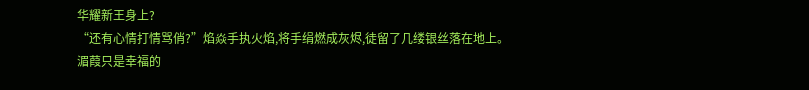华耀新王身上?
“还有心情打情骂俏?”焰焱手执火焰,将手绢燃成灰烬,徒留了几缕银丝落在地上。
湄葭只是幸福的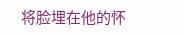将脸埋在他的怀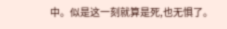中。似是这一刻就算是死,也无惧了。